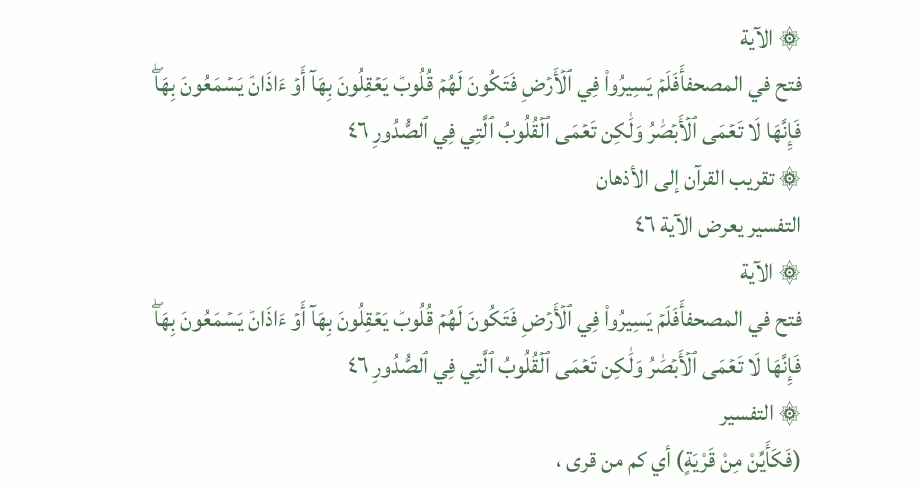۞ الآية
فتح في المصحفأَفَلَمۡ يَسِيرُواْ فِي ٱلۡأَرۡضِ فَتَكُونَ لَهُمۡ قُلُوبٞ يَعۡقِلُونَ بِهَآ أَوۡ ءَاذَانٞ يَسۡمَعُونَ بِهَاۖ فَإِنَّهَا لَا تَعۡمَى ٱلۡأَبۡصَٰرُ وَلَٰكِن تَعۡمَى ٱلۡقُلُوبُ ٱلَّتِي فِي ٱلصُّدُورِ ٤٦
۞ تقريب القرآن إلى الأذهان
التفسير يعرض الآية ٤٦
۞ الآية
فتح في المصحفأَفَلَمۡ يَسِيرُواْ فِي ٱلۡأَرۡضِ فَتَكُونَ لَهُمۡ قُلُوبٞ يَعۡقِلُونَ بِهَآ أَوۡ ءَاذَانٞ يَسۡمَعُونَ بِهَاۖ فَإِنَّهَا لَا تَعۡمَى ٱلۡأَبۡصَٰرُ وَلَٰكِن تَعۡمَى ٱلۡقُلُوبُ ٱلَّتِي فِي ٱلصُّدُورِ ٤٦
۞ التفسير
(فَكَأَيِّنْ مِنْ قَرْيَةٍ) أي كم من قرى ،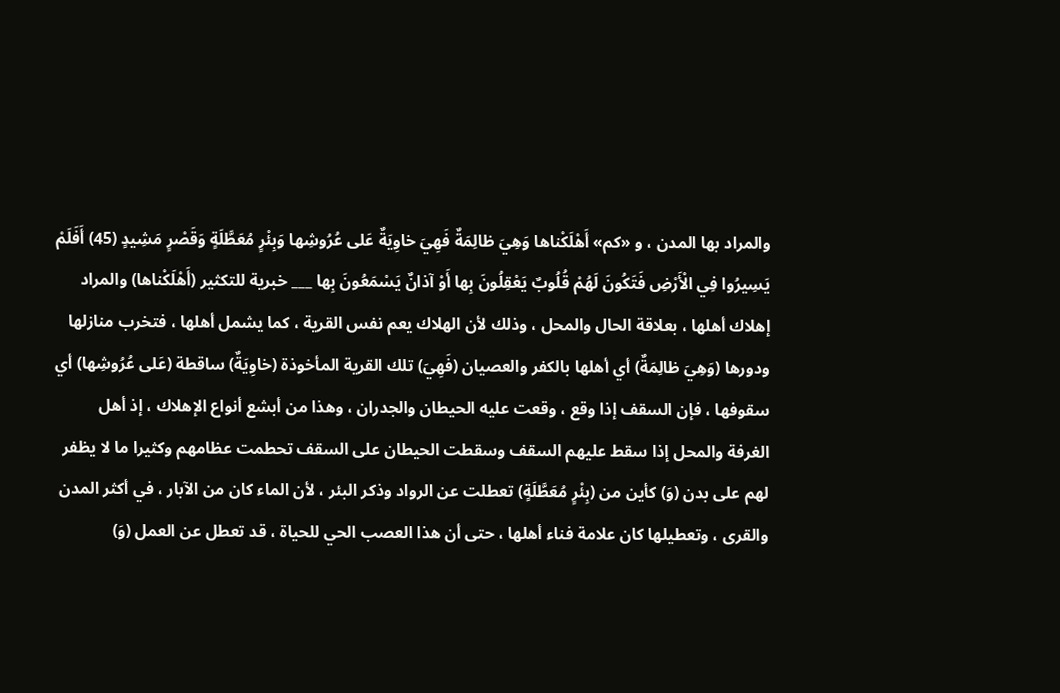والمراد بها المدن ، و «كم» أَهْلَكْناها وَهِيَ ظالِمَةٌ فَهِيَ خاوِيَةٌ عَلى عُرُوشِها وَبِئْرٍ مُعَطَّلَةٍ وَقَصْرٍ مَشِيدٍ (45) أَفَلَمْ يَسِيرُوا فِي الْأَرْضِ فَتَكُونَ لَهُمْ قُلُوبٌ يَعْقِلُونَ بِها أَوْ آذانٌ يَسْمَعُونَ بِها ___ خبرية للتكثير (أَهْلَكْناها) والمراد إهلاك أهلها ، بعلاقة الحال والمحل ، وذلك لأن الهلاك يعم نفس القرية ، كما يشمل أهلها ، فتخرب منازلها ودورها (وَهِيَ ظالِمَةٌ) أي أهلها بالكفر والعصيان (فَهِيَ) تلك القرية المأخوذة (خاوِيَةٌ) ساقطة (عَلى عُرُوشِها) أي سقوفها ، فإن السقف إذا وقع ، وقعت عليه الحيطان والجدران ، وهذا من أبشع أنواع الإهلاك ، إذ أهل الغرفة والمحل إذا سقط عليهم السقف وسقطت الحيطان على السقف تحطمت عظامهم وكثيرا ما لا يظفر لهم على بدن (وَ) كأين من (بِئْرٍ مُعَطَّلَةٍ) تعطلت عن الرواد وذكر البئر ، لأن الماء كان من الآبار ، في أكثر المدن والقرى ، وتعطيلها كان علامة فناء أهلها ، حتى أن هذا العصب الحي للحياة ، قد تعطل عن العمل (وَ)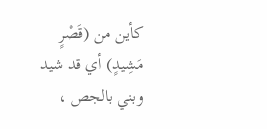كأين من (قَصْرٍ مَشِيدٍ) أي قد شيد وبني بالجص ،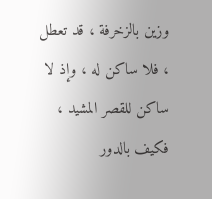وزين بالزخرفة ، قد تعطل ، فلا ساكن له ، وإذ لا ساكن للقصر المشيد ، فكيف بالدور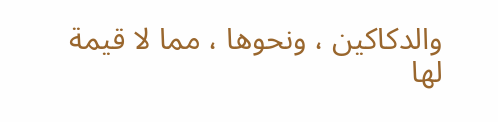والدكاكين ، ونحوها ، مما لا قيمة لها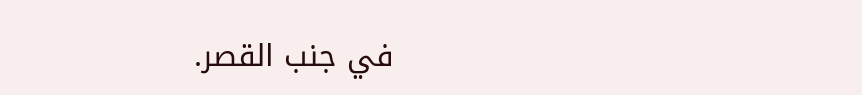في جنب القصر.